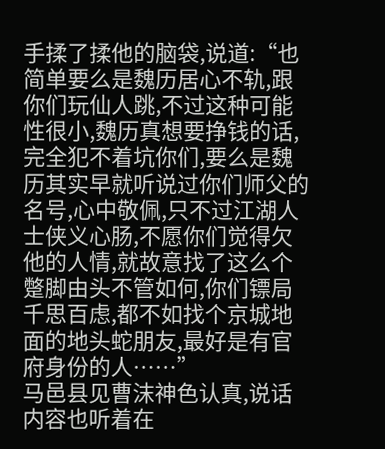手揉了揉他的脑袋,说道:“也简单要么是魏历居心不轨,跟你们玩仙人跳,不过这种可能性很小,魏历真想要挣钱的话,完全犯不着坑你们,要么是魏历其实早就听说过你们师父的名号,心中敬佩,只不过江湖人士侠义心肠,不愿你们觉得欠他的人情,就故意找了这么个蹩脚由头不管如何,你们镖局千思百虑,都不如找个京城地面的地头蛇朋友,最好是有官府身份的人……”
马邑县见曹沫神色认真,说话内容也听着在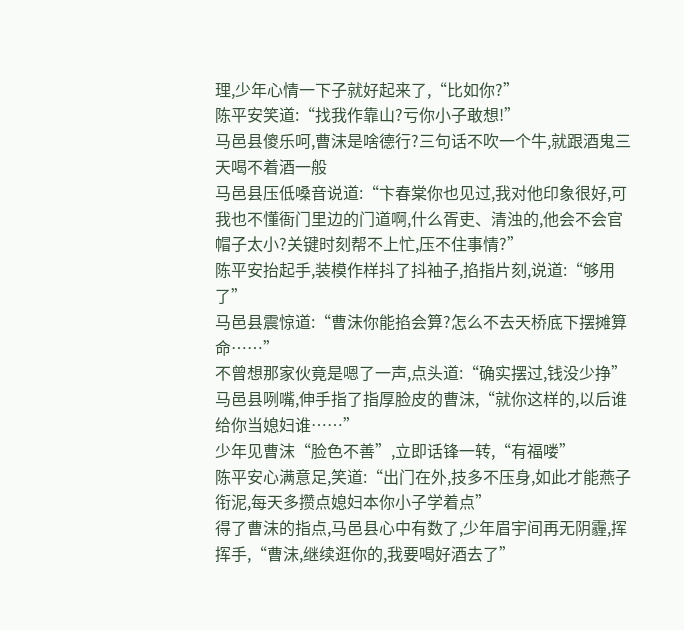理,少年心情一下子就好起来了,“比如你?”
陈平安笑道:“找我作靠山?亏你小子敢想!”
马邑县傻乐呵,曹沫是啥德行?三句话不吹一个牛,就跟酒鬼三天喝不着酒一般
马邑县压低嗓音说道:“卞春棠你也见过,我对他印象很好,可我也不懂衙门里边的门道啊,什么胥吏、清浊的,他会不会官帽子太小?关键时刻帮不上忙,压不住事情?”
陈平安抬起手,装模作样抖了抖袖子,掐指片刻,说道:“够用了”
马邑县震惊道:“曹沫你能掐会算?怎么不去天桥底下摆摊算命……”
不曾想那家伙竟是嗯了一声,点头道:“确实摆过,钱没少挣”
马邑县咧嘴,伸手指了指厚脸皮的曹沫,“就你这样的,以后谁给你当媳妇谁……”
少年见曹沫“脸色不善”,立即话锋一转,“有福喽”
陈平安心满意足,笑道:“出门在外,技多不压身,如此才能燕子衔泥,每天多攒点媳妇本你小子学着点”
得了曹沫的指点,马邑县心中有数了,少年眉宇间再无阴霾,挥挥手,“曹沫,继续逛你的,我要喝好酒去了”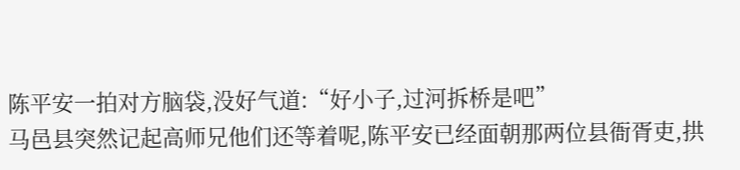陈平安一拍对方脑袋,没好气道:“好小子,过河拆桥是吧”
马邑县突然记起高师兄他们还等着呢,陈平安已经面朝那两位县衙胥吏,拱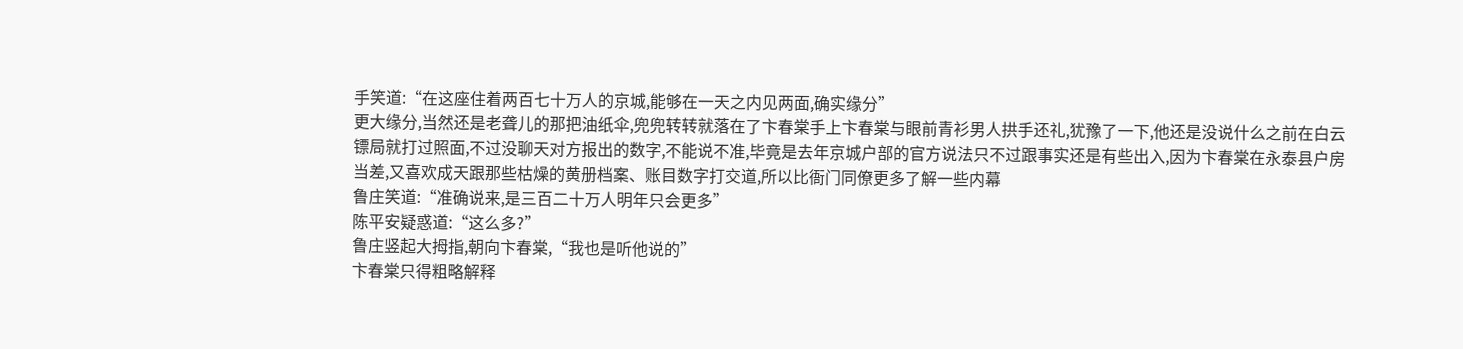手笑道:“在这座住着两百七十万人的京城,能够在一天之内见两面,确实缘分”
更大缘分,当然还是老聋儿的那把油纸伞,兜兜转转就落在了卞春棠手上卞春棠与眼前青衫男人拱手还礼,犹豫了一下,他还是没说什么之前在白云镖局就打过照面,不过没聊天对方报出的数字,不能说不准,毕竟是去年京城户部的官方说法只不过跟事实还是有些出入,因为卞春棠在永泰县户房当差,又喜欢成天跟那些枯燥的黄册档案、账目数字打交道,所以比衙门同僚更多了解一些内幕
鲁庄笑道:“准确说来,是三百二十万人明年只会更多”
陈平安疑惑道:“这么多?”
鲁庄竖起大拇指,朝向卞春棠,“我也是听他说的”
卞春棠只得粗略解释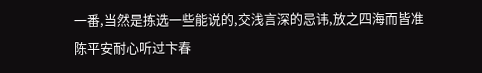一番,当然是拣选一些能说的,交浅言深的忌讳,放之四海而皆准
陈平安耐心听过卞春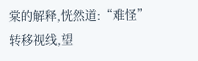棠的解释,恍然道:“难怪”
转移视线,望